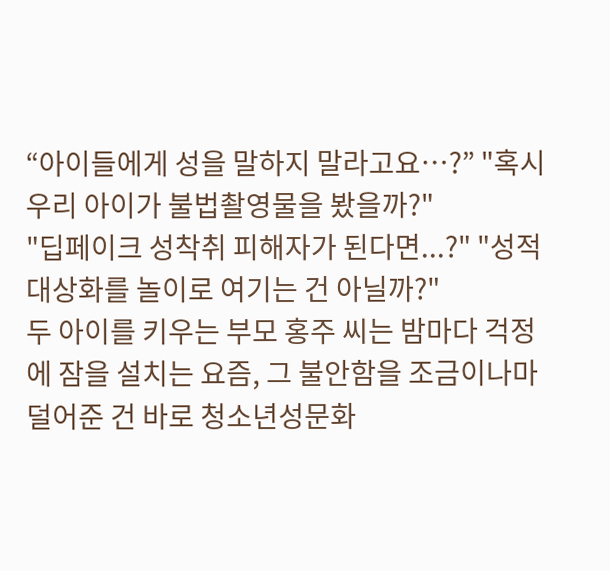“아이들에게 성을 말하지 말라고요…?” "혹시 우리 아이가 불법촬영물을 봤을까?"
"딥페이크 성착취 피해자가 된다면...?" "성적 대상화를 놀이로 여기는 건 아닐까?"
두 아이를 키우는 부모 홍주 씨는 밤마다 걱정에 잠을 설치는 요즘, 그 불안함을 조금이나마 덜어준 건 바로 청소년성문화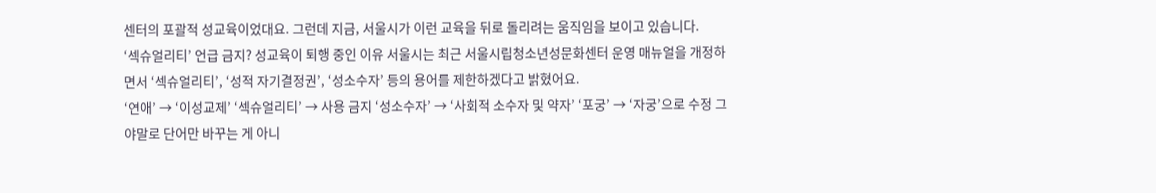센터의 포괄적 성교육이었대요. 그런데 지금, 서울시가 이런 교육을 뒤로 돌리려는 움직임을 보이고 있습니다.
‘섹슈얼리티’ 언급 금지? 성교육이 퇴행 중인 이유 서울시는 최근 서울시립청소년성문화센터 운영 매뉴얼을 개정하면서 ‘섹슈얼리티’, ‘성적 자기결정권’, ‘성소수자’ 등의 용어를 제한하겠다고 밝혔어요.
‘연애’ → ‘이성교제’ ‘섹슈얼리티’ → 사용 금지 ‘성소수자’ → ‘사회적 소수자 및 약자’ ‘포궁’ → ‘자궁’으로 수정 그야말로 단어만 바꾸는 게 아니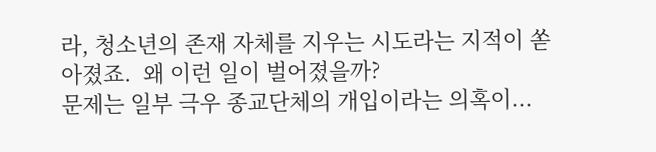라, 청소년의 존재 자체를 지우는 시도라는 지적이 쏟아졌죠.  왜 이런 일이 벌어졌을까?
문제는 일부 극우 종교단체의 개입이라는 의혹이...